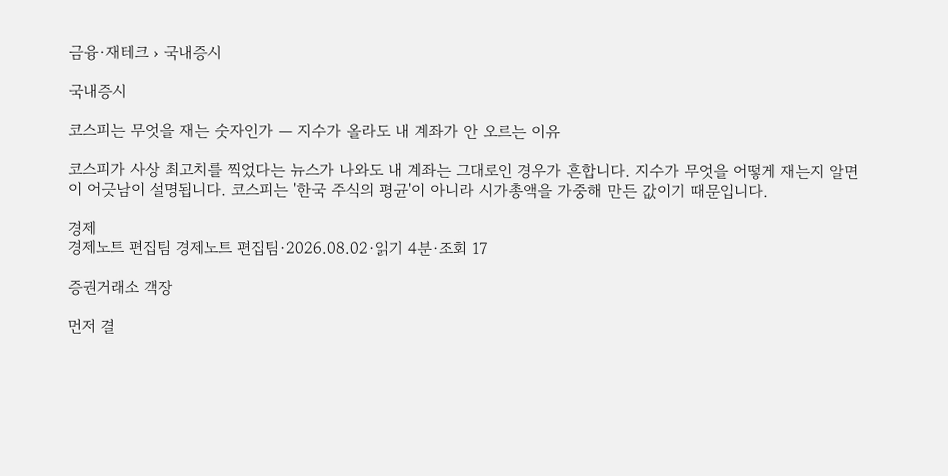금융·재테크 › 국내증시

국내증시

코스피는 무엇을 재는 숫자인가 — 지수가 올라도 내 계좌가 안 오르는 이유

코스피가 사상 최고치를 찍었다는 뉴스가 나와도 내 계좌는 그대로인 경우가 흔합니다. 지수가 무엇을 어떻게 재는지 알면 이 어긋남이 설명됩니다. 코스피는 '한국 주식의 평균'이 아니라 시가총액을 가중해 만든 값이기 때문입니다.

경제
경제노트 편집팀 경제노트 편집팀·2026.08.02·읽기 4분·조회 17

증권거래소 객장

먼저 결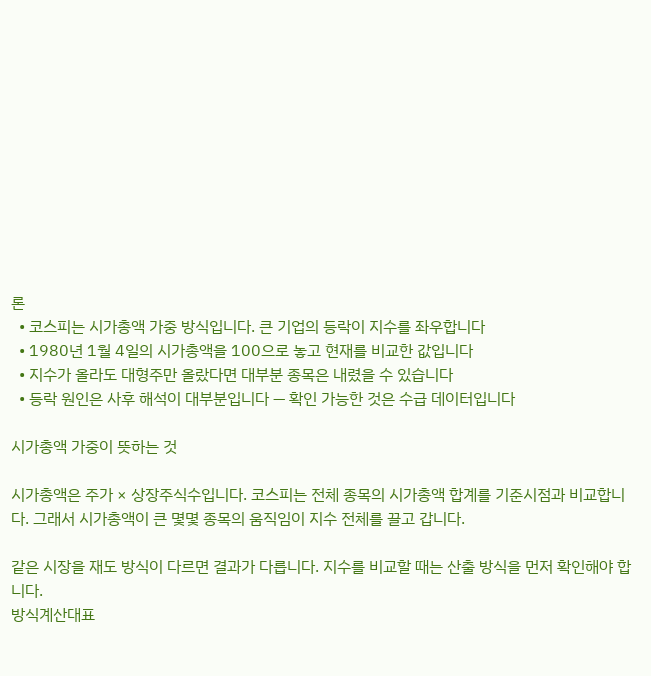론
  • 코스피는 시가총액 가중 방식입니다. 큰 기업의 등락이 지수를 좌우합니다
  • 1980년 1월 4일의 시가총액을 100으로 놓고 현재를 비교한 값입니다
  • 지수가 올라도 대형주만 올랐다면 대부분 종목은 내렸을 수 있습니다
  • 등락 원인은 사후 해석이 대부분입니다 — 확인 가능한 것은 수급 데이터입니다

시가총액 가중이 뜻하는 것

시가총액은 주가 × 상장주식수입니다. 코스피는 전체 종목의 시가총액 합계를 기준시점과 비교합니다. 그래서 시가총액이 큰 몇몇 종목의 움직임이 지수 전체를 끌고 갑니다.

같은 시장을 재도 방식이 다르면 결과가 다릅니다. 지수를 비교할 때는 산출 방식을 먼저 확인해야 합니다.
방식계산대표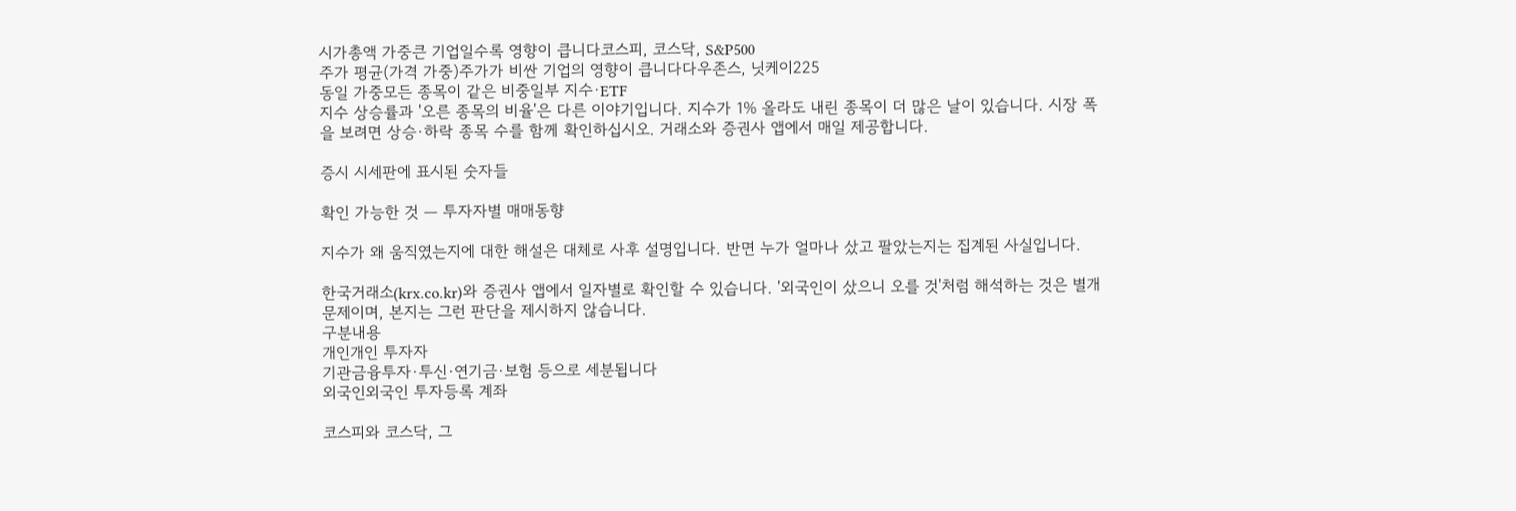시가총액 가중큰 기업일수록 영향이 큽니다코스피, 코스닥, S&P500
주가 평균(가격 가중)주가가 비싼 기업의 영향이 큽니다다우존스, 닛케이225
동일 가중모든 종목이 같은 비중일부 지수·ETF
지수 상승률과 '오른 종목의 비율'은 다른 이야기입니다. 지수가 1% 올라도 내린 종목이 더 많은 날이 있습니다. 시장 폭을 보려면 상승·하락 종목 수를 함께 확인하십시오. 거래소와 증권사 앱에서 매일 제공합니다.

증시 시세판에 표시된 숫자들

확인 가능한 것 — 투자자별 매매동향

지수가 왜 움직였는지에 대한 해설은 대체로 사후 설명입니다. 반면 누가 얼마나 샀고 팔았는지는 집계된 사실입니다.

한국거래소(krx.co.kr)와 증권사 앱에서 일자별로 확인할 수 있습니다. '외국인이 샀으니 오를 것'처럼 해석하는 것은 별개 문제이며, 본지는 그런 판단을 제시하지 않습니다.
구분내용
개인개인 투자자
기관금융투자·투신·연기금·보험 등으로 세분됩니다
외국인외국인 투자등록 계좌

코스피와 코스닥, 그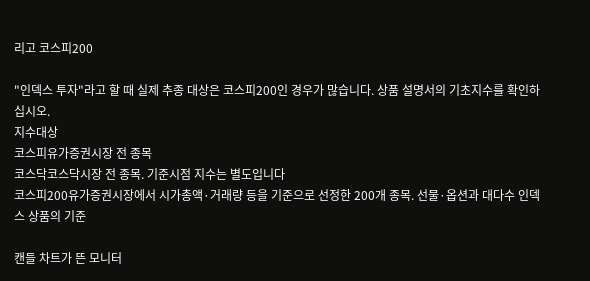리고 코스피200

"인덱스 투자"라고 할 때 실제 추종 대상은 코스피200인 경우가 많습니다. 상품 설명서의 기초지수를 확인하십시오.
지수대상
코스피유가증권시장 전 종목
코스닥코스닥시장 전 종목. 기준시점 지수는 별도입니다
코스피200유가증권시장에서 시가총액·거래량 등을 기준으로 선정한 200개 종목. 선물·옵션과 대다수 인덱스 상품의 기준

캔들 차트가 뜬 모니터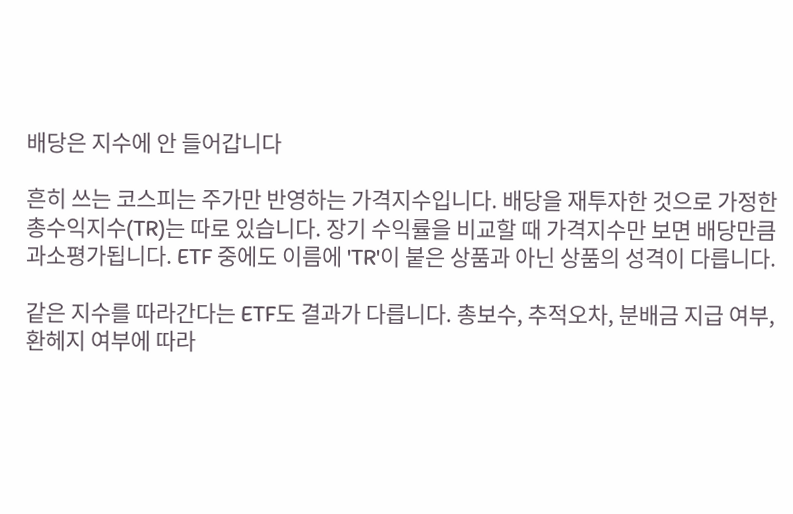배당은 지수에 안 들어갑니다

흔히 쓰는 코스피는 주가만 반영하는 가격지수입니다. 배당을 재투자한 것으로 가정한 총수익지수(TR)는 따로 있습니다. 장기 수익률을 비교할 때 가격지수만 보면 배당만큼 과소평가됩니다. ETF 중에도 이름에 'TR'이 붙은 상품과 아닌 상품의 성격이 다릅니다.

같은 지수를 따라간다는 ETF도 결과가 다릅니다. 총보수, 추적오차, 분배금 지급 여부, 환헤지 여부에 따라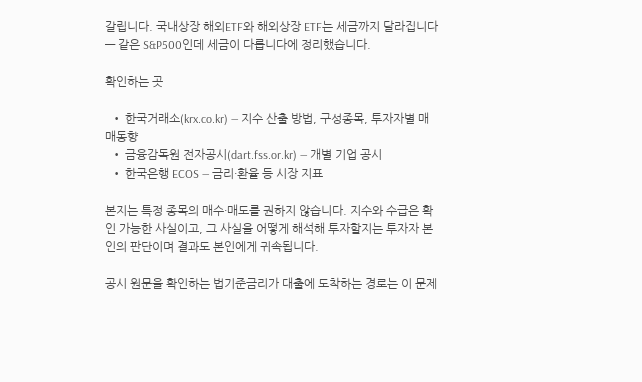갈립니다. 국내상장 해외ETF와 해외상장 ETF는 세금까지 달라집니다 — 같은 S&P500인데 세금이 다릅니다에 정리했습니다.

확인하는 곳

  • 한국거래소(krx.co.kr) — 지수 산출 방법, 구성종목, 투자자별 매매동향
  • 금융감독원 전자공시(dart.fss.or.kr) — 개별 기업 공시
  • 한국은행 ECOS — 금리·환율 등 시장 지표

본지는 특정 종목의 매수·매도를 권하지 않습니다. 지수와 수급은 확인 가능한 사실이고, 그 사실을 어떻게 해석해 투자할지는 투자자 본인의 판단이며 결과도 본인에게 귀속됩니다.

공시 원문을 확인하는 법기준금리가 대출에 도착하는 경로는 이 문제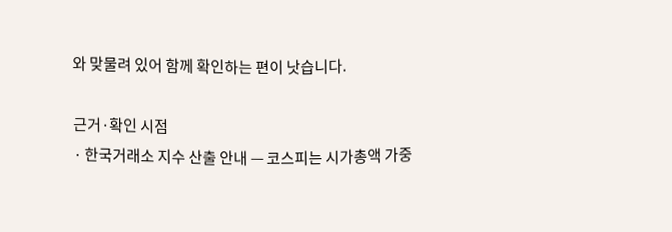와 맞물려 있어 함께 확인하는 편이 낫습니다.

근거·확인 시점
· 한국거래소 지수 산출 안내 — 코스피는 시가총액 가중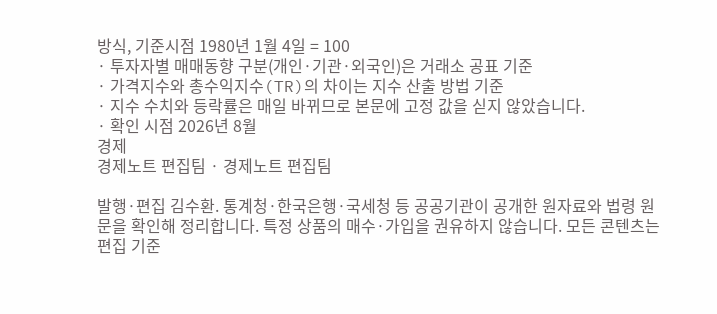방식, 기준시점 1980년 1월 4일 = 100
· 투자자별 매매동향 구분(개인·기관·외국인)은 거래소 공표 기준
· 가격지수와 총수익지수(TR)의 차이는 지수 산출 방법 기준
· 지수 수치와 등락률은 매일 바뀌므로 본문에 고정 값을 싣지 않았습니다.
· 확인 시점 2026년 8월
경제
경제노트 편집팀 · 경제노트 편집팀

발행·편집 김수환. 통계청·한국은행·국세청 등 공공기관이 공개한 원자료와 법령 원문을 확인해 정리합니다. 특정 상품의 매수·가입을 권유하지 않습니다. 모든 콘텐츠는 편집 기준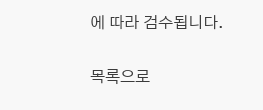에 따라 검수됩니다.

목록으로